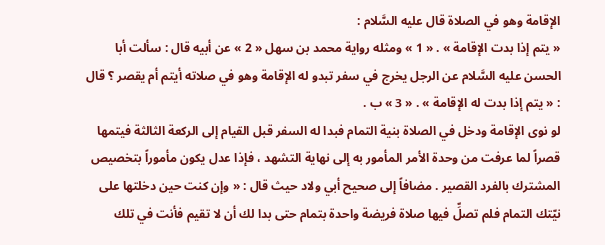الإقامة وهو في الصلاة قال عليه السَّلام :
« يتم إذا بدت الإقامة » . « 1 » ومثله رواية محمد بن سهل « 2 » عن أبيه قال : سألت أبا الحسن عليه السَّلام عن الرجل يخرج في سفر تبدو له الإقامة وهو في صلاته أيتم أم يقصر ؟ قال : « يتم إذا بدت له الإقامة » . « 3 » ب .
لو نوى الإقامة ودخل في الصلاة بنية التمام فبدا له السفر قبل القيام إلى الركعة الثالثة فيتمها قصراً لما عرفت من وحدة الأمر المأمور به إلى نهاية التشهد ، فإذا عدل يكون مأموراً بتخصيص المشترك بالفرد القصير . مضافاً إلى صحيح أبي ولاد حيث قال : « وإن كنت حين دخلتها على نيّتك التمام فلم تصلِّ فيها صلاة فريضة واحدة بتمام حتى بدا لك أن لا تقيم فأنت في تلك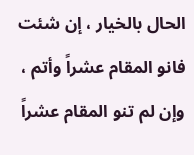الحال بالخيار ، إن شئت فانو المقام عشراً وأتم ، وإن لم تنو المقام عشراً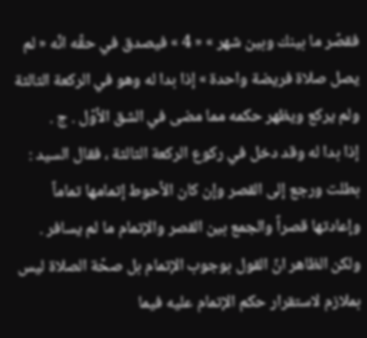فقصّر ما بينك وبين شهر » « 4 » فيصدق في حقّه انّه « لم يصل صلاة فريضة واحدة » إذا بدا له وهو في الركعة الثالثة ولم يركع ويظهر حكمه مما مضى في الشق الأوّل . ج .
إذا بدا له وقد دخل في ركوع الركعة الثالثة ، فقال السيد : بطلت ورجع إلى القصر وإن كان الأحوط إتمامها تماماً وإعادتها قصراً والجمع بين القصر والإتمام ما لم يسافر . ولكن الظاهر انّ القول بوجوب الإتمام بل صحّة الصلاة ليس بملازم لاستقرار حكم الإتمام عليه فيما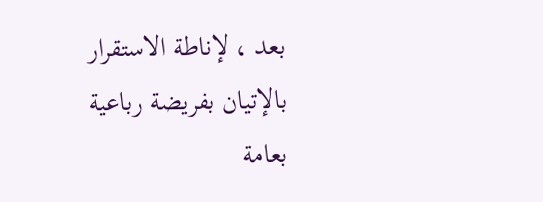بعد ، لإناطة الاستقرار بالإتيان بفريضة رباعية بعامة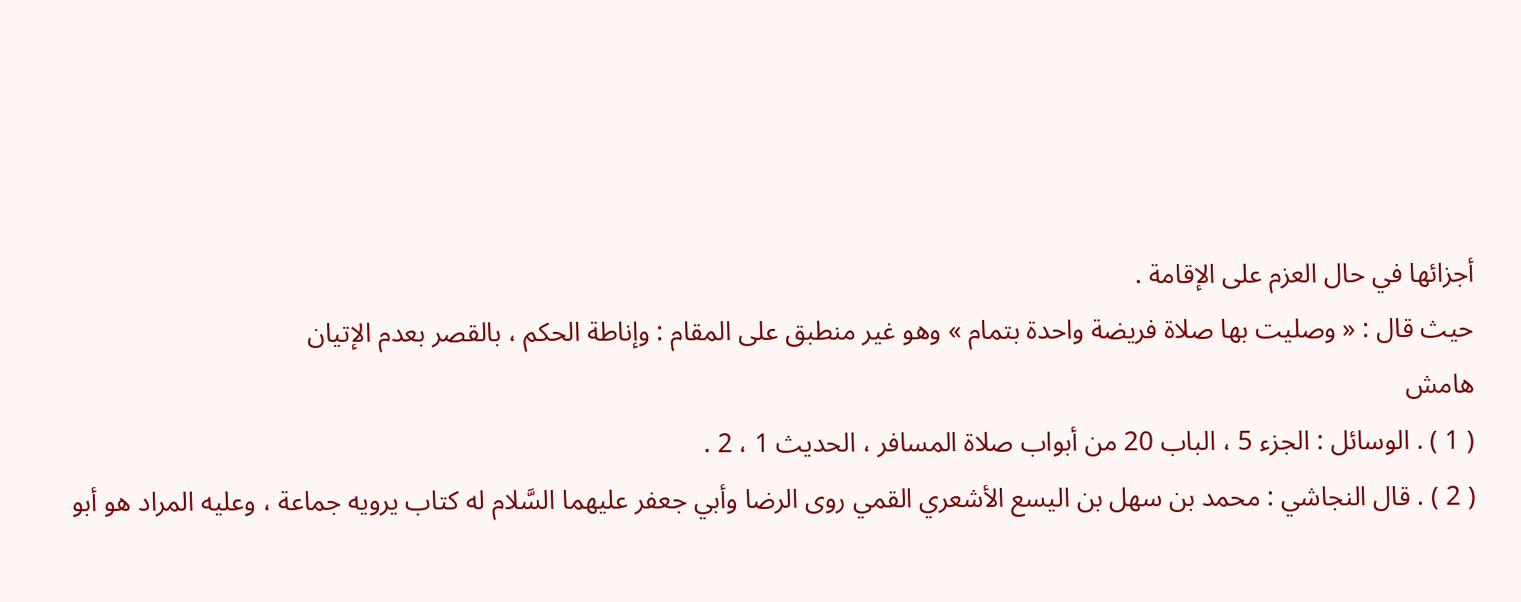أجزائها في حال العزم على الإقامة .
حيث قال : « وصليت بها صلاة فريضة واحدة بتمام » وهو غير منطبق على المقام : وإناطة الحكم ، بالقصر بعدم الإتيان
هامش
( 1 ) . الوسائل : الجزء 5 ، الباب 20 من أبواب صلاة المسافر ، الحديث 1 ، 2 .
( 2 ) . قال النجاشي : محمد بن سهل بن اليسع الأشعري القمي روى الرضا وأبي جعفر عليهما السَّلام له كتاب يرويه جماعة ، وعليه المراد هو أبو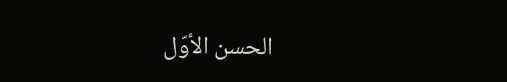الحسن الأوّل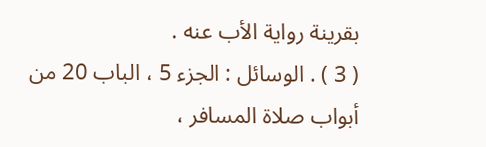بقرينة رواية الأب عنه .
( 3 ) . الوسائل : الجزء 5 ، الباب 20 من أبواب صلاة المسافر ،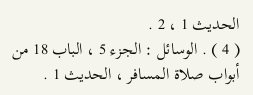الحديث 1 ، 2 .
( 4 ) . الوسائل : الجزء 5 ، الباب 18 من أبواب صلاة المسافر ، الحديث 1 .